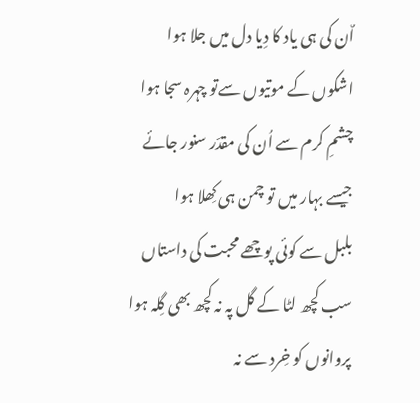اٌن کی ہی یاد کا دِیا دل میں جلا ہوا
اشکوں کے موتیوں سےتو چہرہ سجا ہوا
چشمِ کرم سے اُن کی مقدّر سنور جائے
جیسے بہار میں تو چمن ہی کِھلا ہوا
بلبل سے کوئی پوچھے محبت کی داستاں
سب کچھ لٹا کے گل پہ نہ کچھ بھی گِلہ ہوا
پروانوں کو خِرد سے نہ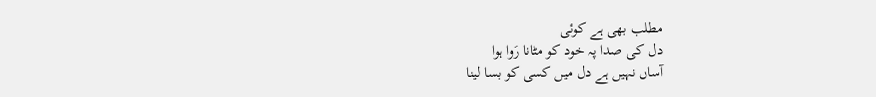مطلب بھی ہے کوئی
دل کی صدا پہ خود کو مٹانا رَوا ہوا
آساں نہیں ہے دل میں کسی کو بسا لینا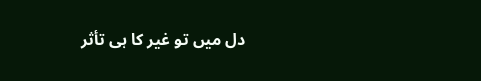دل میں تو غیر کا ہی تأثر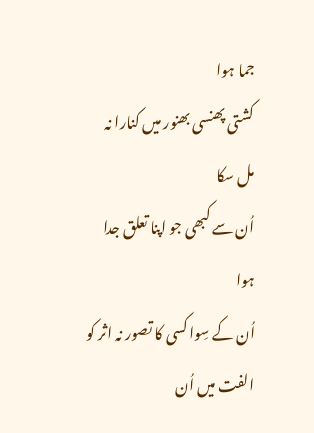جما ہوا
کشتی پھنسی بھنور میں کنارا نہ مل سکا
اُن سے کبھی جو اپنا تعلق جدا ہوا
اُن کے سِوا کسی کا تصور نہ اثر کو
الفت میں اُن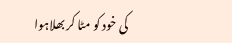کی خود کو مٹا کر بھلاہوا